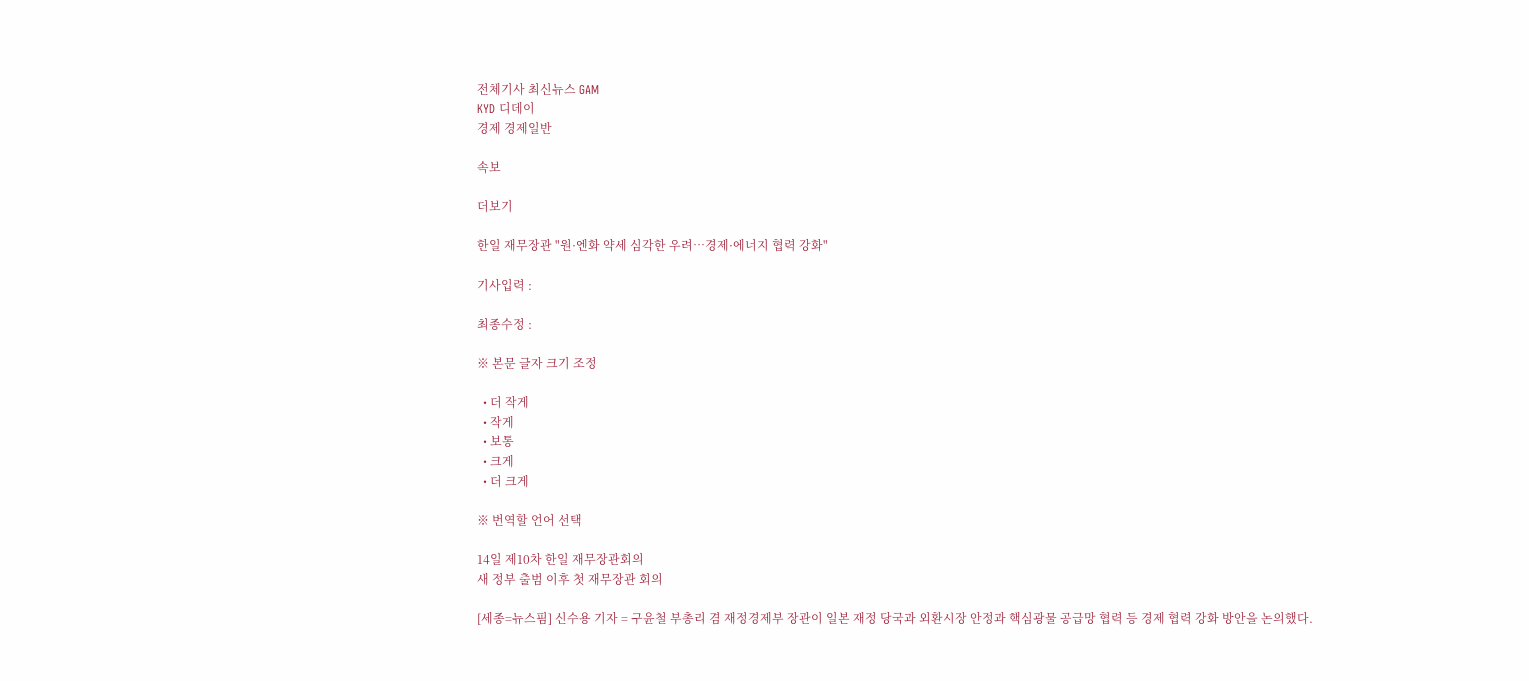전체기사 최신뉴스 GAM
KYD 디데이
경제 경제일반

속보

더보기

한일 재무장관 "원·엔화 약세 심각한 우려…경제·에너지 협력 강화"

기사입력 :

최종수정 :

※ 본문 글자 크기 조정

  • 더 작게
  • 작게
  • 보통
  • 크게
  • 더 크게

※ 번역할 언어 선택

14일 제10차 한일 재무장관회의
새 정부 출범 이후 첫 재무장관 회의

[세종=뉴스핌] 신수용 기자 = 구윤철 부총리 겸 재정경제부 장관이 일본 재정 당국과 외환시장 안정과 핵심광물 공급망 협력 등 경제 협력 강화 방안을 논의했다.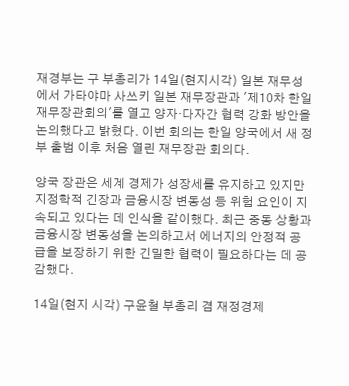재경부는 구 부총리가 14일(현지시각) 일본 재무성에서 가타야마 사쓰키 일본 재무장관과 '제10차 한일 재무장관회의'를 열고 양자·다자간 협력 강화 방안을 논의했다고 밝혔다. 이번 회의는 한일 양국에서 새 정부 출범 이후 처음 열린 재무장관 회의다.

양국 장관은 세계 경제가 성장세를 유지하고 있지만 지정학적 긴장과 금융시장 변동성 등 위험 요인이 지속되고 있다는 데 인식을 같이했다. 최근 중동 상황과 금융시장 변동성을 논의하고서 에너지의 안정적 공급을 보장하기 위한 긴밀한 협력이 필요하다는 데 공감했다.

14일(현지 시각) 구윤철 부총리 겸 재정경제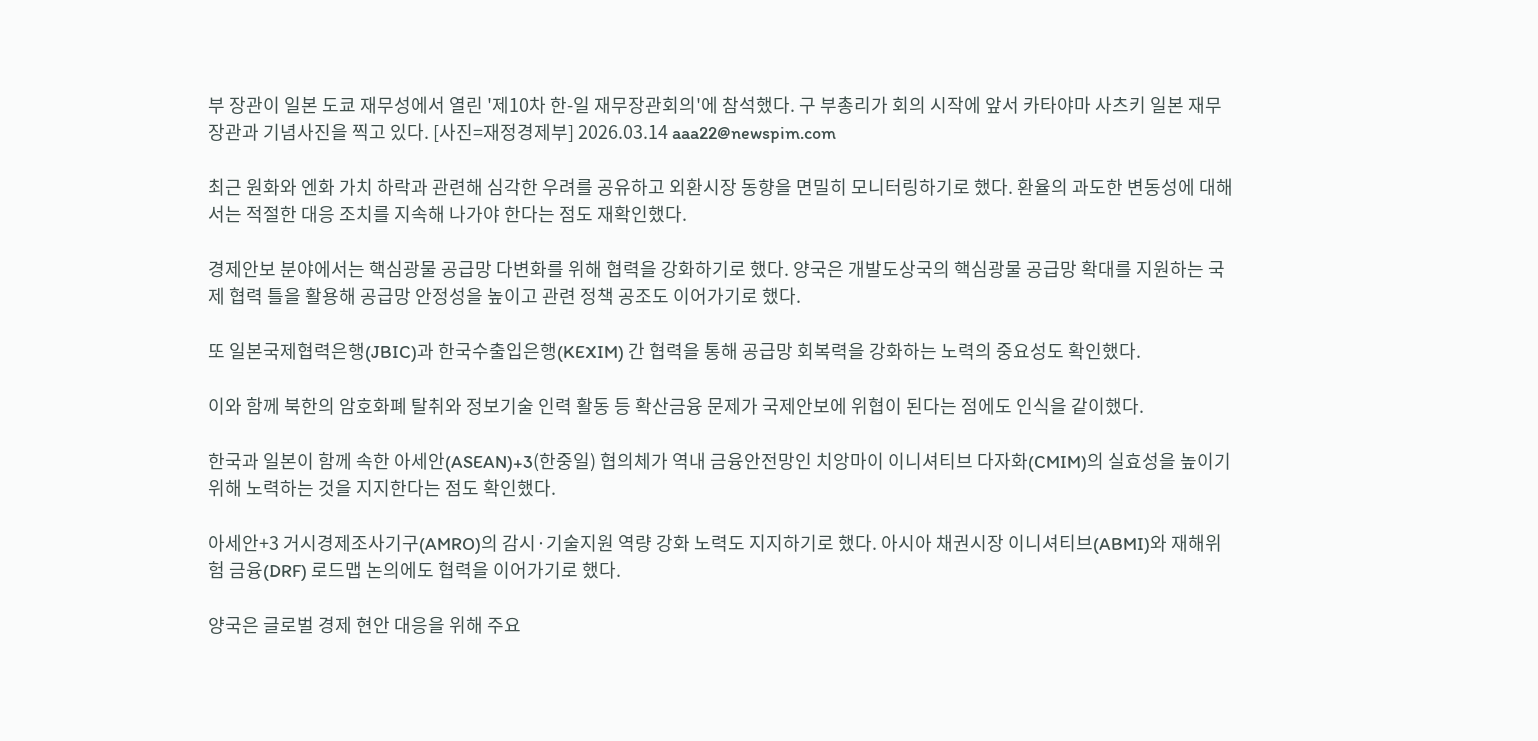부 장관이 일본 도쿄 재무성에서 열린 '제10차 한-일 재무장관회의'에 참석했다. 구 부총리가 회의 시작에 앞서 카타야마 사츠키 일본 재무장관과 기념사진을 찍고 있다. [사진=재정경제부] 2026.03.14 aaa22@newspim.com

최근 원화와 엔화 가치 하락과 관련해 심각한 우려를 공유하고 외환시장 동향을 면밀히 모니터링하기로 했다. 환율의 과도한 변동성에 대해서는 적절한 대응 조치를 지속해 나가야 한다는 점도 재확인했다.

경제안보 분야에서는 핵심광물 공급망 다변화를 위해 협력을 강화하기로 했다. 양국은 개발도상국의 핵심광물 공급망 확대를 지원하는 국제 협력 틀을 활용해 공급망 안정성을 높이고 관련 정책 공조도 이어가기로 했다.

또 일본국제협력은행(JBIC)과 한국수출입은행(KEXIM) 간 협력을 통해 공급망 회복력을 강화하는 노력의 중요성도 확인했다.

이와 함께 북한의 암호화폐 탈취와 정보기술 인력 활동 등 확산금융 문제가 국제안보에 위협이 된다는 점에도 인식을 같이했다.

한국과 일본이 함께 속한 아세안(ASEAN)+3(한중일) 협의체가 역내 금융안전망인 치앙마이 이니셔티브 다자화(CMIM)의 실효성을 높이기 위해 노력하는 것을 지지한다는 점도 확인했다.

아세안+3 거시경제조사기구(AMRO)의 감시·기술지원 역량 강화 노력도 지지하기로 했다. 아시아 채권시장 이니셔티브(ABMI)와 재해위험 금융(DRF) 로드맵 논의에도 협력을 이어가기로 했다.

양국은 글로벌 경제 현안 대응을 위해 주요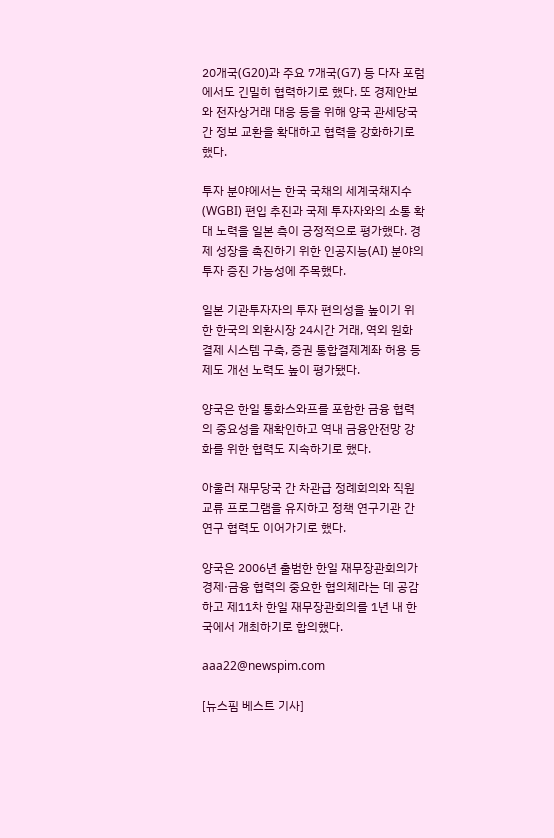20개국(G20)과 주요 7개국(G7) 등 다자 포럼에서도 긴밀히 협력하기로 했다. 또 경제안보와 전자상거래 대응 등을 위해 양국 관세당국 간 정보 교환을 확대하고 협력을 강화하기로 했다.

투자 분야에서는 한국 국채의 세계국채지수(WGBI) 편입 추진과 국제 투자자와의 소통 확대 노력을 일본 측이 긍정적으로 평가했다. 경제 성장을 촉진하기 위한 인공지능(AI) 분야의 투자 증진 가능성에 주목했다.

일본 기관투자자의 투자 편의성을 높이기 위한 한국의 외환시장 24시간 거래, 역외 원화 결제 시스템 구축, 증권 통합결제계좌 허용 등 제도 개선 노력도 높이 평가됐다.

양국은 한일 통화스와프를 포함한 금융 협력의 중요성을 재확인하고 역내 금융안전망 강화를 위한 협력도 지속하기로 했다.

아울러 재무당국 간 차관급 정례회의와 직원 교류 프로그램을 유지하고 정책 연구기관 간 연구 협력도 이어가기로 했다.

양국은 2006년 출범한 한일 재무장관회의가 경제·금융 협력의 중요한 협의체라는 데 공감하고 제11차 한일 재무장관회의를 1년 내 한국에서 개최하기로 합의했다.

aaa22@newspim.com

[뉴스핌 베스트 기사]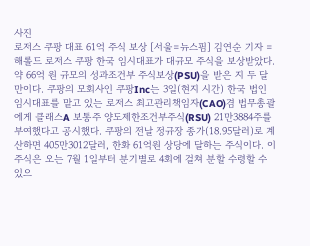사진
로저스 쿠팡 대표 61억 주식 보상 [서울=뉴스핌] 김연순 기자 = 해롤드 로저스 쿠팡 한국 임시대표가 대규모 주식을 보상받았다. 약 66억 원 규모의 성과조건부 주식보상(PSU)을 받은 지 두 달 만이다. 쿠팡의 모회사인 쿠팡Inc는 3일(현지 시간) 한국 법인 임시대표를 맡고 있는 로저스 최고관리책임자(CAO)겸 법무총괄에게 클래스A 보통주 양도제한조건부주식(RSU) 21만3884주를 부여했다고 공시했다. 쿠팡의 전날 정규장 종가(18.95달러)로 계산하면 405만3012달러, 한화 61억원 상당에 달하는 주식이다. 이 주식은 오는 7월 1일부터 분기별로 4회에 걸쳐 분할 수령할 수 있으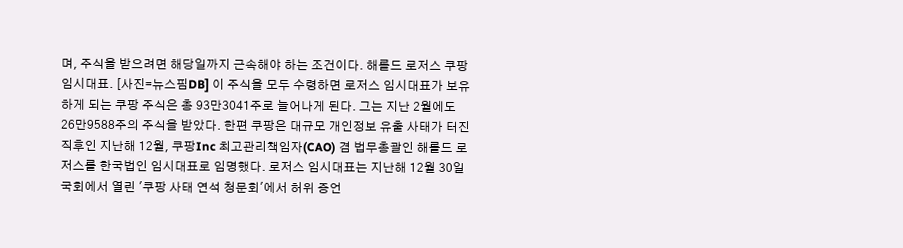며, 주식을 받으려면 해당일까지 근속해야 하는 조건이다. 해롤드 로저스 쿠팡 임시대표. [사진=뉴스핌DB] 이 주식을 모두 수령하면 로저스 임시대표가 보유하게 되는 쿠팡 주식은 총 93만3041주로 늘어나게 된다. 그는 지난 2월에도 26만9588주의 주식을 받았다. 한편 쿠팡은 대규모 개인정보 유출 사태가 터진 직후인 지난해 12월, 쿠팡Inc 최고관리책임자(CAO) 겸 법무총괄인 해롤드 로저스를 한국법인 임시대표로 임명했다. 로저스 임시대표는 지난해 12월 30일 국회에서 열린 '쿠팡 사태 연석 청문회'에서 허위 증언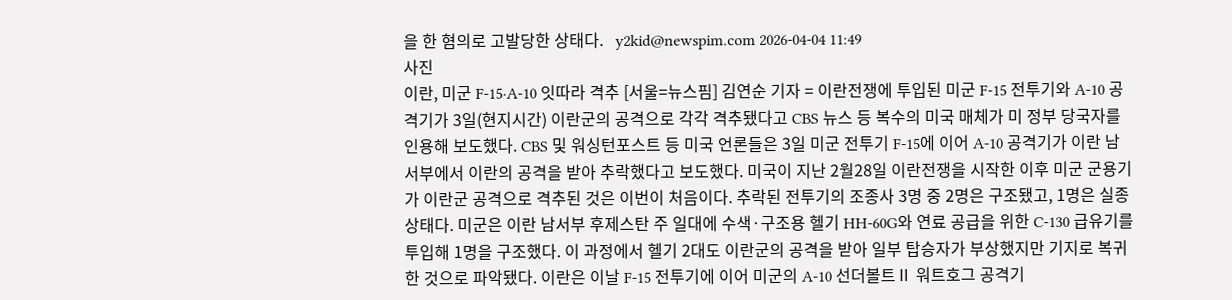을 한 혐의로 고발당한 상태다.   y2kid@newspim.com 2026-04-04 11:49
사진
이란, 미군 F-15·A-10 잇따라 격추 [서울=뉴스핌] 김연순 기자 = 이란전쟁에 투입된 미군 F-15 전투기와 A-10 공격기가 3일(현지시간) 이란군의 공격으로 각각 격추됐다고 CBS 뉴스 등 복수의 미국 매체가 미 정부 당국자를 인용해 보도했다. CBS 및 워싱턴포스트 등 미국 언론들은 3일 미군 전투기 F-15에 이어 A-10 공격기가 이란 남서부에서 이란의 공격을 받아 추락했다고 보도했다. 미국이 지난 2월28일 이란전쟁을 시작한 이후 미군 군용기가 이란군 공격으로 격추된 것은 이번이 처음이다. 추락된 전투기의 조종사 3명 중 2명은 구조됐고, 1명은 실종 상태다. 미군은 이란 남서부 후제스탄 주 일대에 수색·구조용 헬기 HH-60G와 연료 공급을 위한 C-130 급유기를 투입해 1명을 구조했다. 이 과정에서 헬기 2대도 이란군의 공격을 받아 일부 탑승자가 부상했지만 기지로 복귀한 것으로 파악됐다. 이란은 이날 F-15 전투기에 이어 미군의 A-10 선더볼트Ⅱ 워트호그 공격기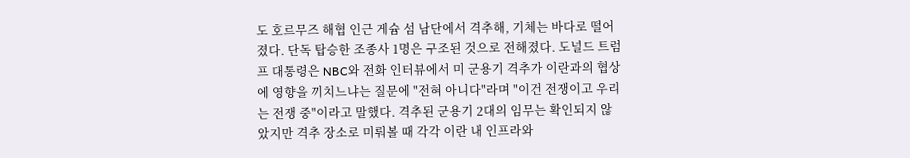도 호르무즈 해협 인근 게슘 섬 남단에서 격추해, 기체는 바다로 떨어졌다. 단독 탑승한 조종사 1명은 구조된 것으로 전해졌다. 도널드 트럼프 대통령은 NBC와 전화 인터뷰에서 미 군용기 격추가 이란과의 협상에 영향을 끼치느냐는 질문에 "전혀 아니다"라며 "이건 전쟁이고 우리는 전쟁 중"이라고 말했다. 격추된 군용기 2대의 임무는 확인되지 않았지만 격추 장소로 미뤄볼 때 각각 이란 내 인프라와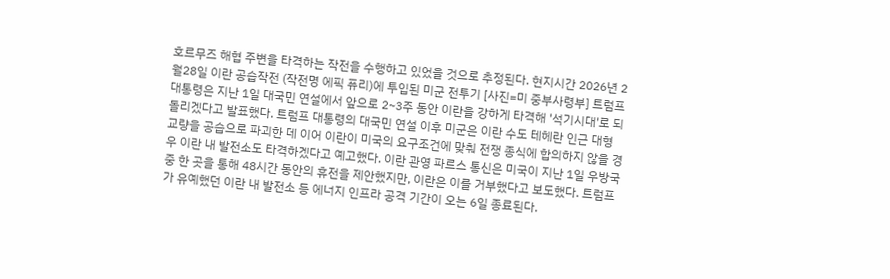호르무즈 해협 주변을 타격하는 작전을 수행하고 있었을 것으로 추정된다. 현지시간 2026년 2월28일 이란 공습작전 (작전명 에픽 퓨리)에 투입된 미군 전투기 [사진=미 중부사령부] 트럼프 대통령은 지난 1일 대국민 연설에서 앞으로 2~3주 동안 이란을 강하게 타격해 '석기시대'로 되돌리겠다고 발표했다. 트럼프 대통령의 대국민 연설 이후 미군은 이란 수도 테헤란 인근 대형 교량을 공습으로 파괴한 데 이어 이란이 미국의 요구조건에 맞춰 전쟁 종식에 합의하지 않을 경우 이란 내 발전소도 타격하겠다고 예고했다. 이란 관영 파르스 통신은 미국이 지난 1일 우방국 중 한 곳을 통해 48시간 동안의 휴전을 제안했지만, 이란은 이를 거부했다고 보도했다. 트럼프가 유예했던 이란 내 발전소 등 에너지 인프라 공격 기간이 오는 6일 종료된다.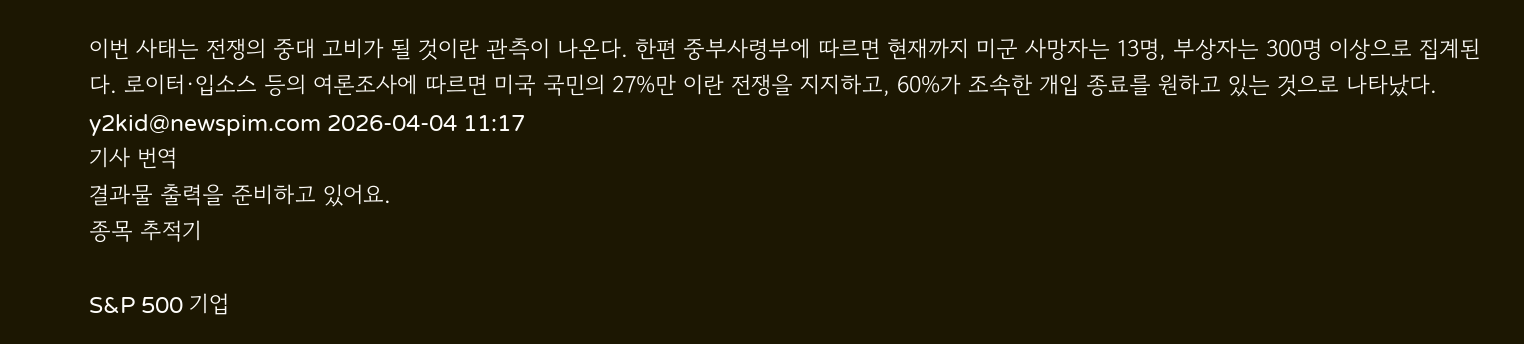이번 사태는 전쟁의 중대 고비가 될 것이란 관측이 나온다. 한편 중부사령부에 따르면 현재까지 미군 사망자는 13명, 부상자는 300명 이상으로 집계된다. 로이터·입소스 등의 여론조사에 따르면 미국 국민의 27%만 이란 전쟁을 지지하고, 60%가 조속한 개입 종료를 원하고 있는 것으로 나타났다.   y2kid@newspim.com 2026-04-04 11:17
기사 번역
결과물 출력을 준비하고 있어요.
종목 추적기

S&P 500 기업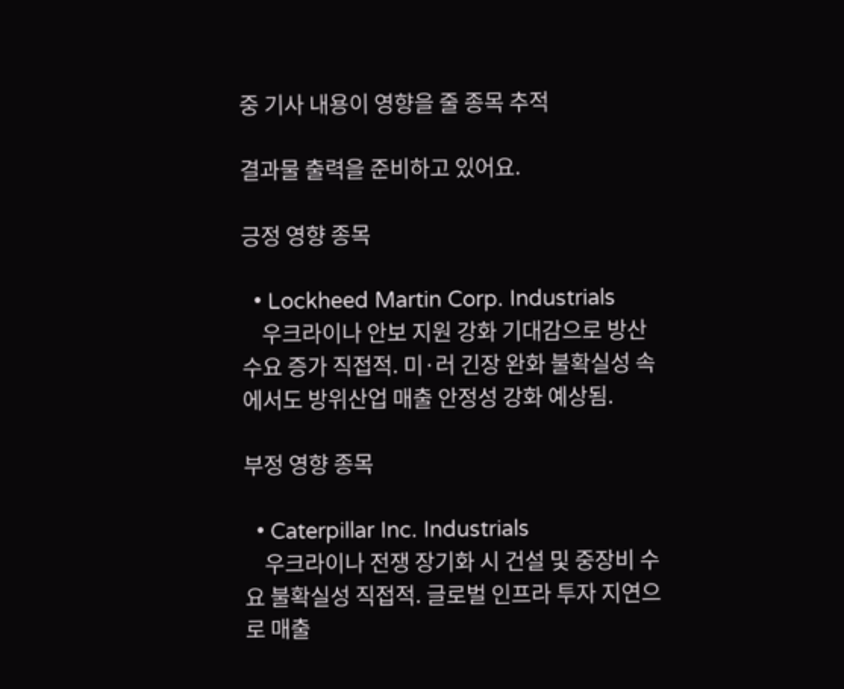중 기사 내용이 영향을 줄 종목 추적

결과물 출력을 준비하고 있어요.

긍정 영향 종목

  • Lockheed Martin Corp. Industrials
    우크라이나 안보 지원 강화 기대감으로 방산 수요 증가 직접적. 미·러 긴장 완화 불확실성 속에서도 방위산업 매출 안정성 강화 예상됨.

부정 영향 종목

  • Caterpillar Inc. Industrials
    우크라이나 전쟁 장기화 시 건설 및 중장비 수요 불확실성 직접적. 글로벌 인프라 투자 지연으로 매출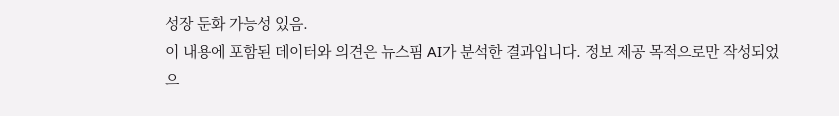성장 둔화 가능성 있음.
이 내용에 포함된 데이터와 의견은 뉴스핌 AI가 분석한 결과입니다. 정보 제공 목적으로만 작성되었으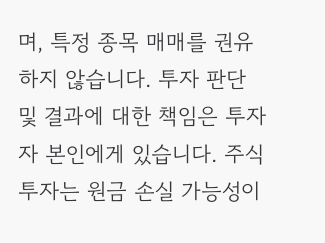며, 특정 종목 매매를 권유하지 않습니다. 투자 판단 및 결과에 대한 책임은 투자자 본인에게 있습니다. 주식 투자는 원금 손실 가능성이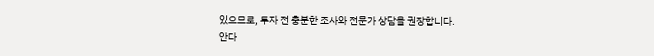있으므로, 투자 전 충분한 조사와 전문가 상담을 권장합니다.
안다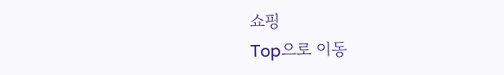쇼핑
Top으로 이동